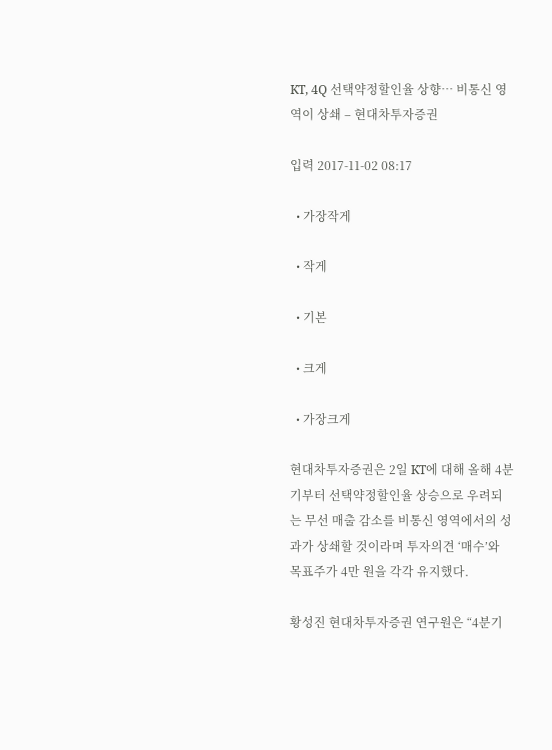KT, 4Q 선택약정할인율 상향… 비통신 영역이 상쇄 – 현대차투자증권

입력 2017-11-02 08:17

  • 가장작게

  • 작게

  • 기본

  • 크게

  • 가장크게

현대차투자증권은 2일 KT에 대해 올해 4분기부터 선택약정할인율 상승으로 우려되는 무선 매출 감소를 비통신 영역에서의 성과가 상쇄할 것이라며 투자의견 ‘매수’와 목표주가 4만 원을 각각 유지했다.

황성진 현대차투자증권 연구원은 “4분기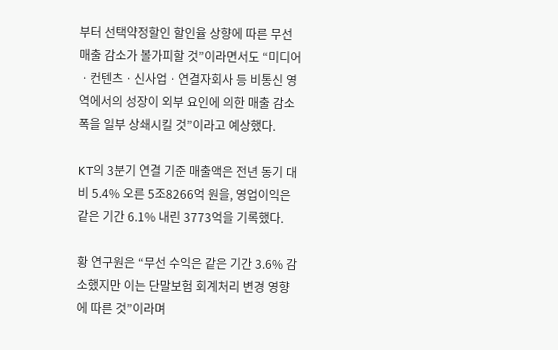부터 선택약정할인 할인율 상향에 따른 무선매출 감소가 볼가피할 것”이라면서도 “미디어ㆍ컨텐츠ㆍ신사업ㆍ연결자회사 등 비통신 영역에서의 성장이 외부 요인에 의한 매출 감소폭을 일부 상쇄시킬 것”이라고 예상했다.

KT의 3분기 연결 기준 매출액은 전년 동기 대비 5.4% 오른 5조8266억 원을, 영업이익은 같은 기간 6.1% 내린 3773억을 기록했다.

황 연구원은 “무선 수익은 같은 기간 3.6% 감소했지만 이는 단말보험 회계처리 변경 영향에 따른 것”이라며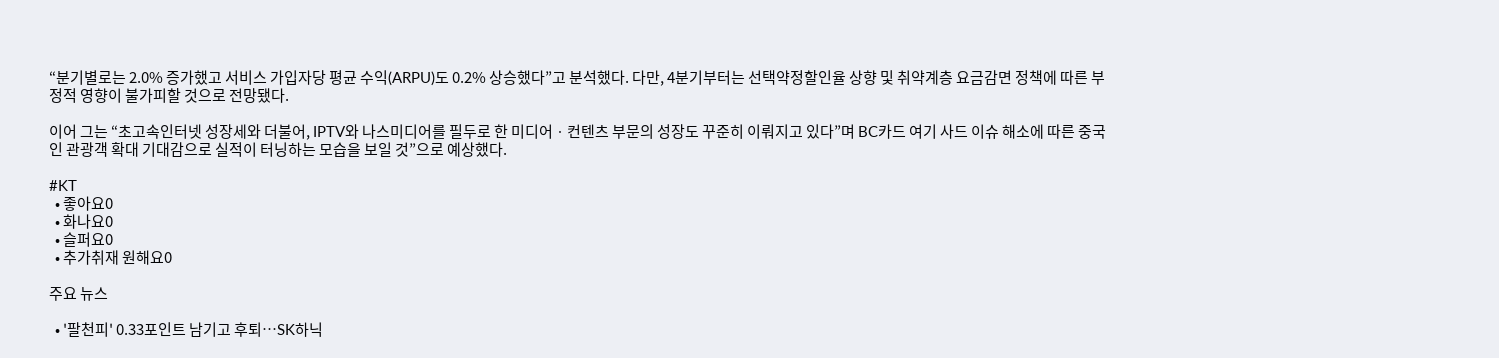“분기별로는 2.0% 증가했고 서비스 가입자당 평균 수익(ARPU)도 0.2% 상승했다”고 분석했다. 다만, 4분기부터는 선택약정할인율 상향 및 취약계층 요금감면 정책에 따른 부정적 영향이 불가피할 것으로 전망됐다.

이어 그는 “초고속인터넷 성장세와 더불어, IPTV와 나스미디어를 필두로 한 미디어ㆍ컨텐츠 부문의 성장도 꾸준히 이뤄지고 있다”며 BC카드 여기 사드 이슈 해소에 따른 중국인 관광객 확대 기대감으로 실적이 터닝하는 모습을 보일 것”으로 예상했다.

#KT
  • 좋아요0
  • 화나요0
  • 슬퍼요0
  • 추가취재 원해요0

주요 뉴스

  • '팔천피' 0.33포인트 남기고 후퇴⋯SK하닉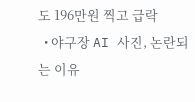도 196만원 찍고 급락
  • 야구장 AI 사진, 논란되는 이유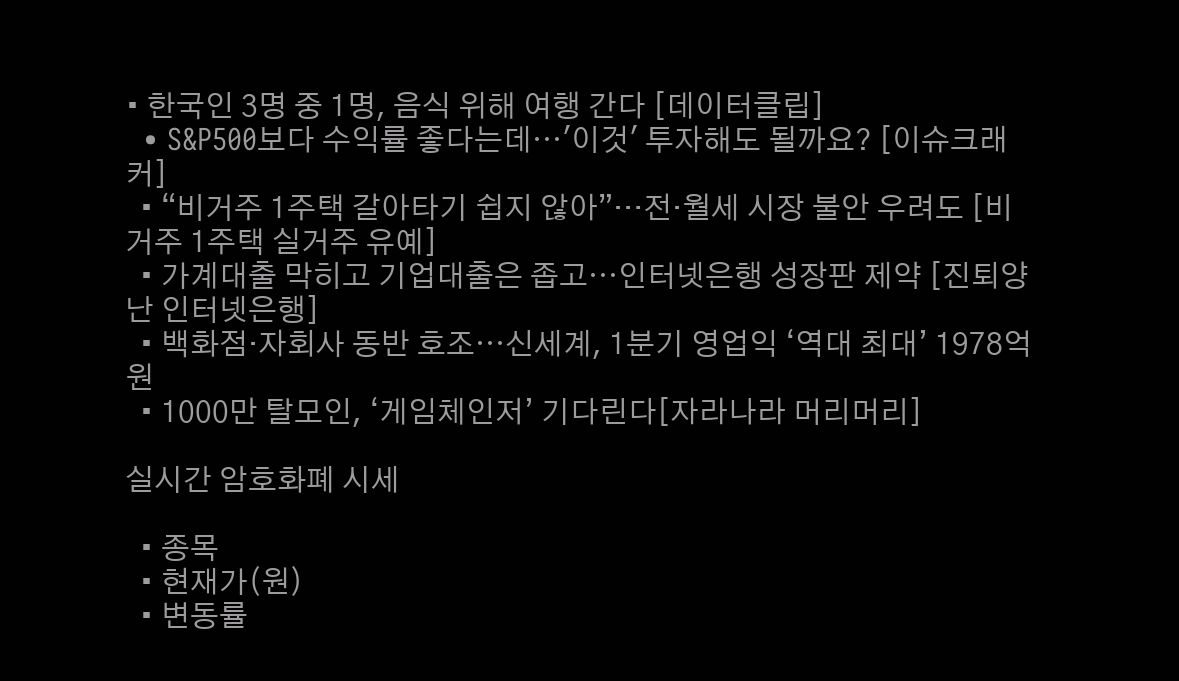• 한국인 3명 중 1명, 음식 위해 여행 간다 [데이터클립]
  • S&P500보다 수익률 좋다는데⋯'이것' 투자해도 될까요? [이슈크래커]
  • “비거주 1주택 갈아타기 쉽지 않아”…전·월세 시장 불안 우려도 [비거주 1주택 실거주 유예]
  • 가계대출 막히고 기업대출은 좁고⋯인터넷은행 성장판 제약 [진퇴양난 인터넷은행]
  • 백화점·자회사 동반 호조⋯신세계, 1분기 영업익 ‘역대 최대’ 1978억원
  • 1000만 탈모인, ‘게임체인저’ 기다린다[자라나라 머리머리]

실시간 암호화폐 시세

  • 종목
  • 현재가(원)
  • 변동률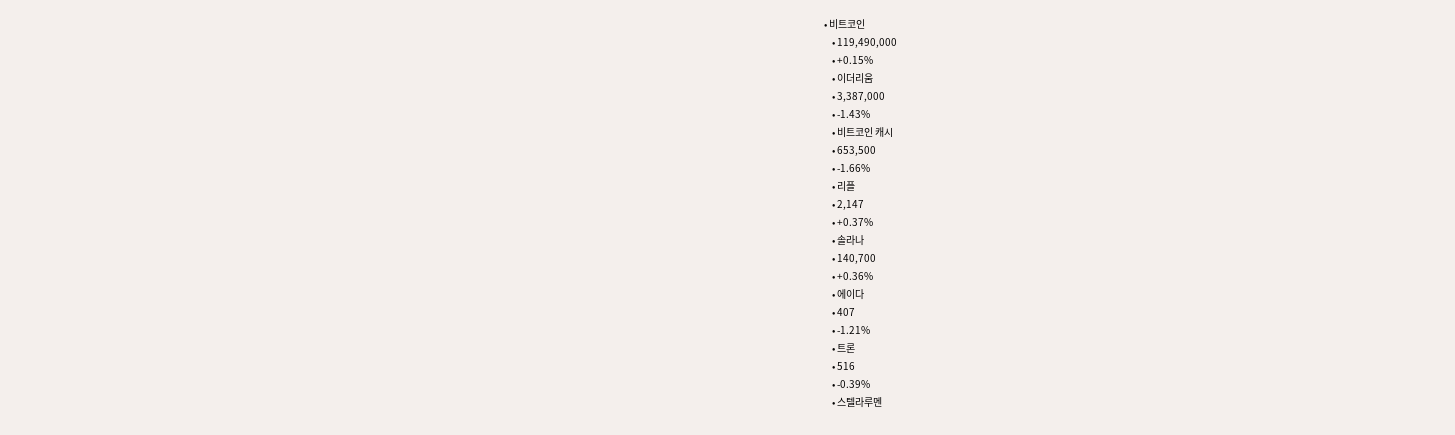• 비트코인
    • 119,490,000
    • +0.15%
    • 이더리움
    • 3,387,000
    • -1.43%
    • 비트코인 캐시
    • 653,500
    • -1.66%
    • 리플
    • 2,147
    • +0.37%
    • 솔라나
    • 140,700
    • +0.36%
    • 에이다
    • 407
    • -1.21%
    • 트론
    • 516
    • -0.39%
    • 스텔라루멘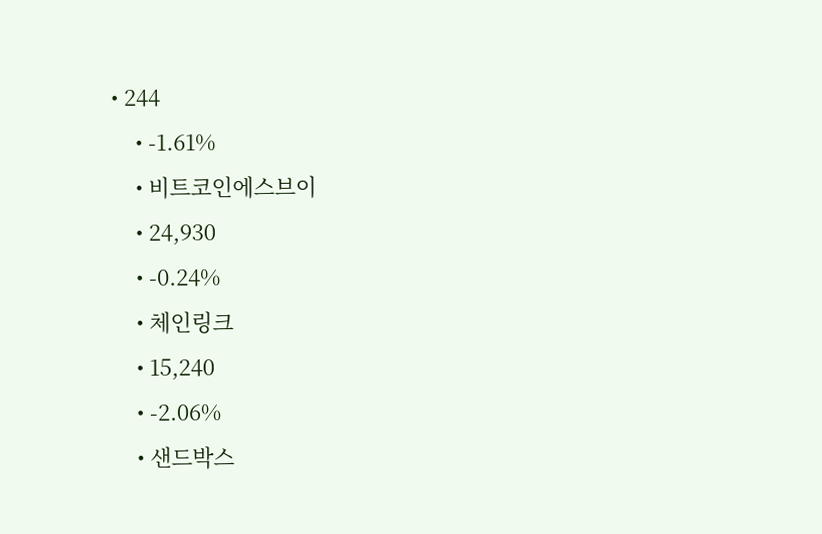• 244
    • -1.61%
    • 비트코인에스브이
    • 24,930
    • -0.24%
    • 체인링크
    • 15,240
    • -2.06%
    • 샌드박스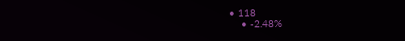• 118
    • -2.48%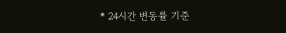* 24시간 변동률 기준